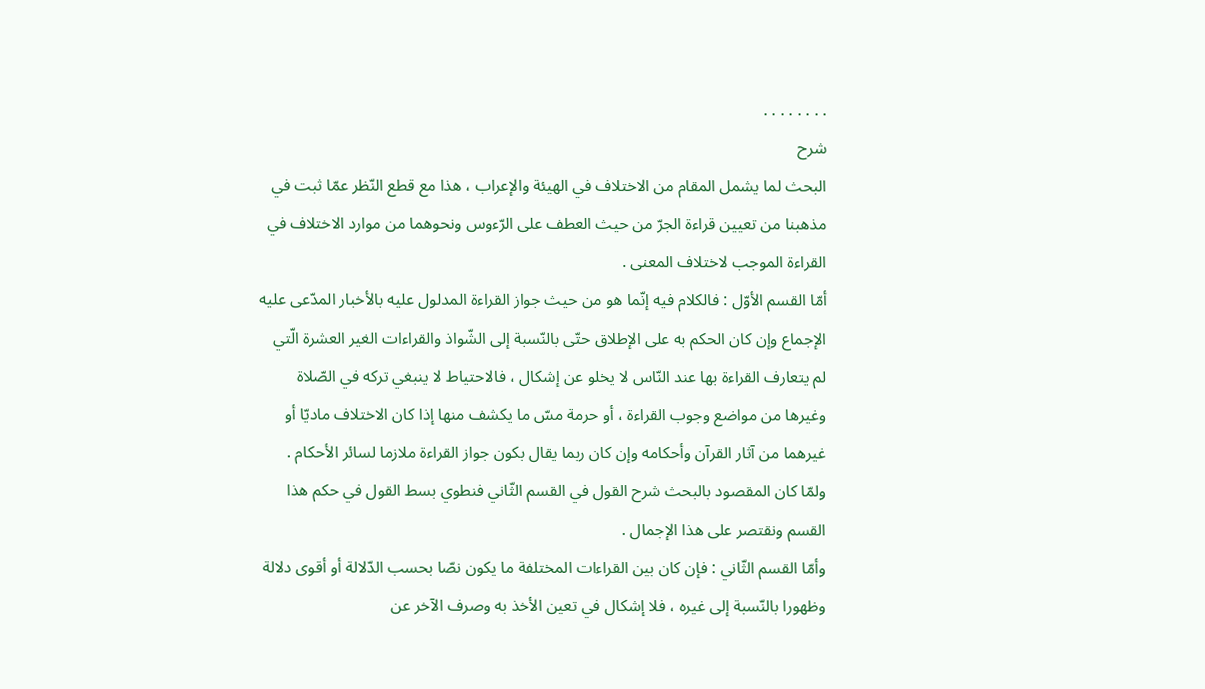. . . . . . . .
شرح
البحث لما يشمل المقام من الاختلاف في الهيئة والإعراب ، هذا مع قطع النّظر عمّا ثبت في مذهبنا من تعيين قراءة الجرّ من حيث العطف على الرّءوس ونحوهما من موارد الاختلاف في القراءة الموجب لاختلاف المعنى .
أمّا القسم الأوّل : فالكلام فيه إنّما هو من حيث جواز القراءة المدلول عليه بالأخبار المدّعى عليه الإجماع وإن كان الحكم به على الإطلاق حتّى بالنّسبة إلى الشّواذ والقراءات الغير العشرة الّتي لم يتعارف القراءة بها عند النّاس لا يخلو عن إشكال ، فالاحتياط لا ينبغي تركه في الصّلاة وغيرها من مواضع وجوب القراءة ، أو حرمة مسّ ما يكشف منها إذا كان الاختلاف ماديّا أو غيرهما من آثار القرآن وأحكامه وإن كان ربما يقال بكون جواز القراءة ملازما لسائر الأحكام .
ولمّا كان المقصود بالبحث شرح القول في القسم الثّاني فنطوي بسط القول في حكم هذا القسم ونقتصر على هذا الإجمال .
وأمّا القسم الثّاني : فإن كان بين القراءات المختلفة ما يكون نصّا بحسب الدّلالة أو أقوى دلالة وظهورا بالنّسبة إلى غيره ، فلا إشكال في تعين الأخذ به وصرف الآخر عن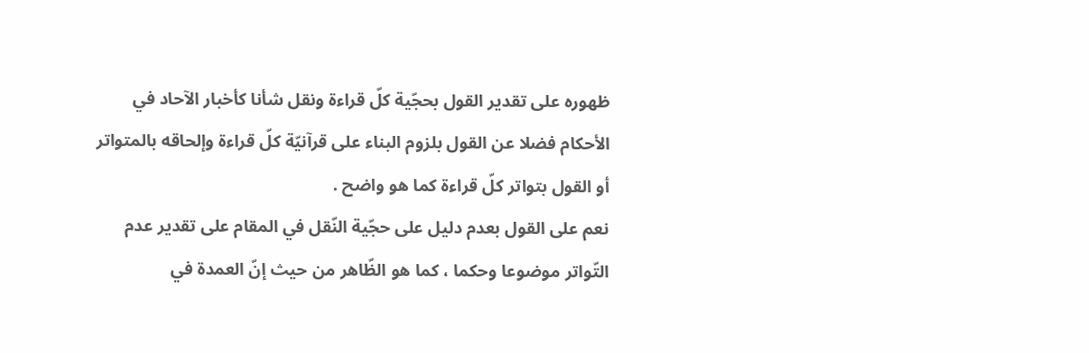ظهوره على تقدير القول بحجّية كلّ قراءة ونقل شأنا كأخبار الآحاد في الأحكام فضلا عن القول بلزوم البناء على قرآنيّة كلّ قراءة وإلحاقه بالمتواتر أو القول بتواتر كلّ قراءة كما هو واضح .
نعم على القول بعدم دليل على حجّية النّقل في المقام على تقدير عدم التّواتر موضوعا وحكما ، كما هو الظّاهر من حيث إنّ العمدة في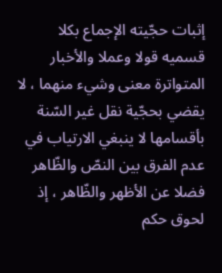إثبات حجّيته الإجماع بكلا قسميه قولا وعملا والأخبار المتواترة معنى وشيء منهما ، لا يقضي بحجّية نقل غير السّنة بأقسامها لا ينبغي الارتياب في عدم الفرق بين النصّ والظّاهر فضلا عن الأظهر والظّاهر ، إذ لحوق حكم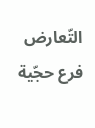التّعارض فرع حجّية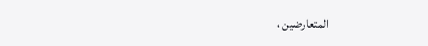المتعارضين ،